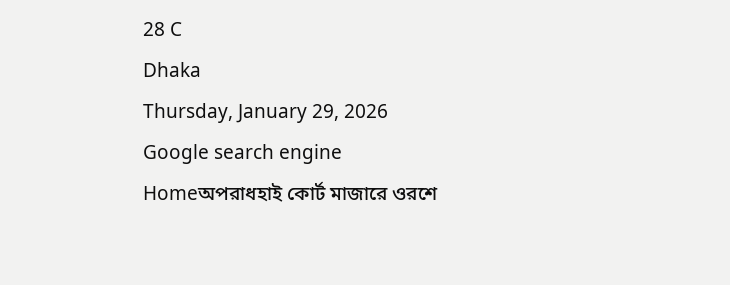28 C
Dhaka
Thursday, January 29, 2026
Google search engine
Homeঅপরাধহাই কোর্ট মাজারে ওরশে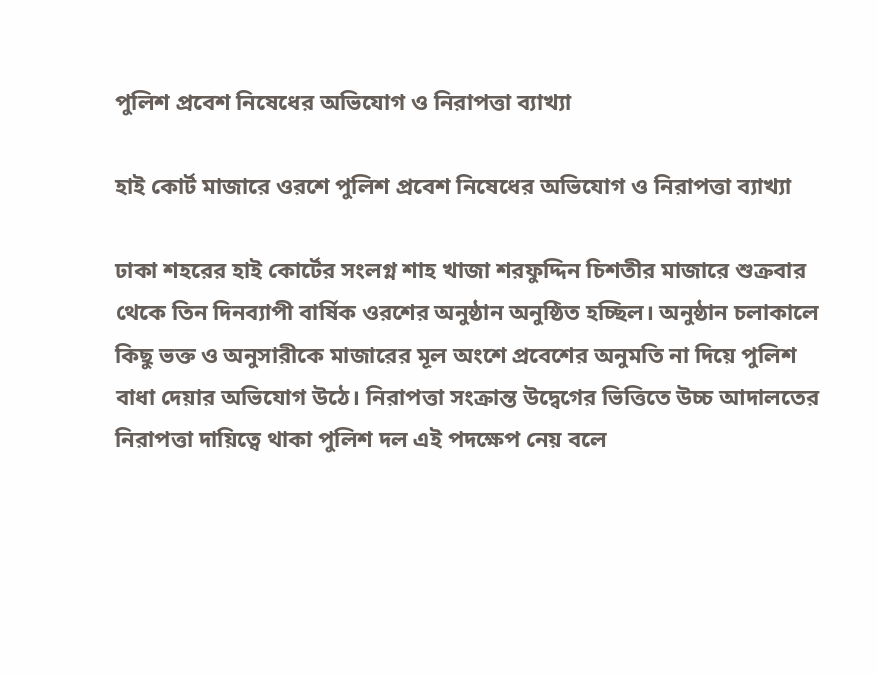পুলিশ প্রবেশ নিষেধের অভিযোগ ও নিরাপত্তা ব্যাখ্যা

হাই কোর্ট মাজারে ওরশে পুলিশ প্রবেশ নিষেধের অভিযোগ ও নিরাপত্তা ব্যাখ্যা

ঢাকা শহরের হাই কোর্টের সংলগ্ন শাহ খাজা শরফুদ্দিন চিশতীর মাজারে শুক্রবার থেকে তিন দিনব্যাপী বার্ষিক ওরশের অনুষ্ঠান অনুষ্ঠিত হচ্ছিল। অনুষ্ঠান চলাকালে কিছু ভক্ত ও অনুসারীকে মাজারের মূল অংশে প্রবেশের অনুমতি না দিয়ে পুলিশ বাধা দেয়ার অভিযোগ উঠে। নিরাপত্তা সংক্রান্ত উদ্বেগের ভিত্তিতে উচ্চ আদালতের নিরাপত্তা দায়িত্বে থাকা পুলিশ দল এই পদক্ষেপ নেয় বলে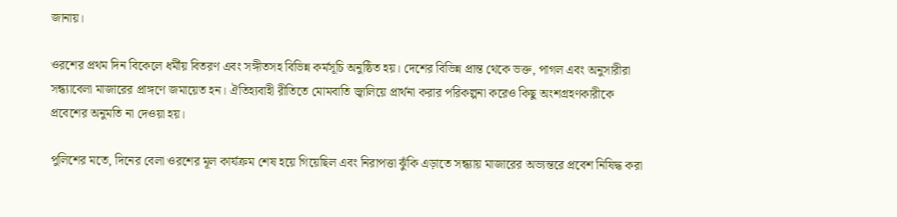জানায়।

ওরশের প্রথম দিন বিকেলে ধর্মীয় বিতরণ এবং সঙ্গীতসহ বিভিন্ন কর্মসূচি অনুষ্ঠিত হয়। দেশের বিভিন্ন প্রান্ত থেকে ভক্ত, পাগল এবং অনুসারীরা সন্ধ্যাবেলা মাজারের প্রাঙ্গণে জমায়েত হন। ঐতিহ্যবাহী রীতিতে মোমবাতি জ্বালিয়ে প্রার্থনা করার পরিকল্পনা করেও কিছু অংশগ্রহণকারীকে প্রবেশের অনুমতি না দেওয়া হয়।

পুলিশের মতে, দিনের বেলা ওরশের মূল কার্যক্রম শেষ হয়ে গিয়েছিল এবং নিরাপত্তা ঝুঁকি এড়াতে সন্ধ্যায় মাজারের অভ্যন্তরে প্রবেশ নিষিদ্ধ করা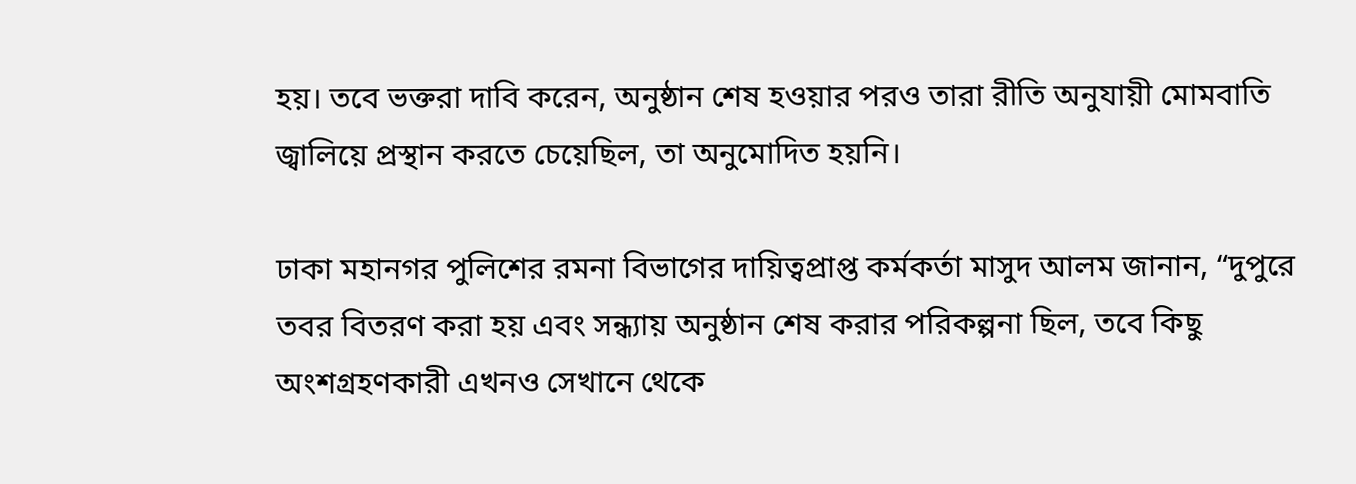হয়। তবে ভক্তরা দাবি করেন, অনুষ্ঠান শেষ হওয়ার পরও তারা রীতি অনুযায়ী মোমবাতি জ্বালিয়ে প্রস্থান করতে চেয়েছিল, তা অনুমোদিত হয়নি।

ঢাকা মহানগর পুলিশের রমনা বিভাগের দায়িত্বপ্রাপ্ত কর্মকর্তা মাসুদ আলম জানান, “দুপুরে তবর বিতরণ করা হয় এবং সন্ধ্যায় অনুষ্ঠান শেষ করার পরিকল্পনা ছিল, তবে কিছু অংশগ্রহণকারী এখনও সেখানে থেকে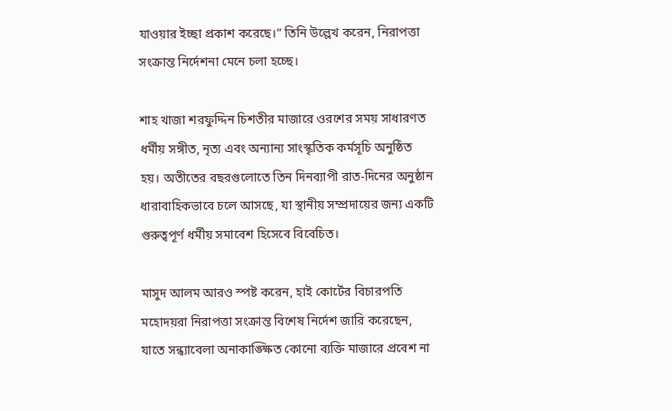যাওয়ার ইচ্ছা প্রকাশ করেছে।” তিনি উল্লেখ করেন, নিরাপত্তা সংক্রান্ত নির্দেশনা মেনে চলা হচ্ছে।

শাহ খাজা শরফুদ্দিন চিশতীর মাজারে ওরশের সময় সাধারণত ধর্মীয় সঙ্গীত, নৃত্য এবং অন্যান্য সাংস্কৃতিক কর্মসূচি অনুষ্ঠিত হয়। অতীতের বছরগুলোতে তিন দিনব্যাপী রাত-দিনের অনুষ্ঠান ধারাবাহিকভাবে চলে আসছে, যা স্থানীয় সম্প্রদায়ের জন্য একটি গুরুত্বপূর্ণ ধর্মীয় সমাবেশ হিসেবে বিবেচিত।

মাসুদ আলম আরও স্পষ্ট করেন, হাই কোর্টের বিচারপতি মহোদয়রা নিরাপত্তা সংক্রান্ত বিশেষ নির্দেশ জারি করেছেন, যাতে সন্ধ্যাবেলা অনাকাঙ্ক্ষিত কোনো ব্যক্তি মাজারে প্রবেশ না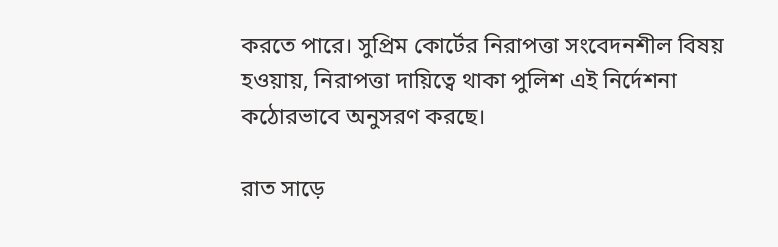করতে পারে। সুপ্রিম কোর্টের নিরাপত্তা সংবেদনশীল বিষয় হওয়ায়, নিরাপত্তা দায়িত্বে থাকা পুলিশ এই নির্দেশনা কঠোরভাবে অনুসরণ করছে।

রাত সাড়ে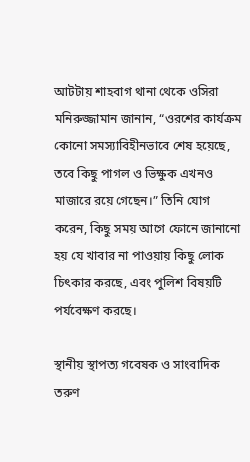আটটায় শাহবাগ থানা থেকে ওসিরা মনিরুজ্জামান জানান, “ওরশের কার্যক্রম কোনো সমস্যাবিহীনভাবে শেষ হয়েছে, তবে কিছু পাগল ও ভিক্ষুক এখনও মাজারে রয়ে গেছেন।” তিনি যোগ করেন, কিছু সময় আগে ফোনে জানানো হয় যে খাবার না পাওয়ায় কিছু লোক চিৎকার করছে, এবং পুলিশ বিষয়টি পর্যবেক্ষণ করছে।

স্থানীয় স্থাপত্য গবেষক ও সাংবাদিক তরুণ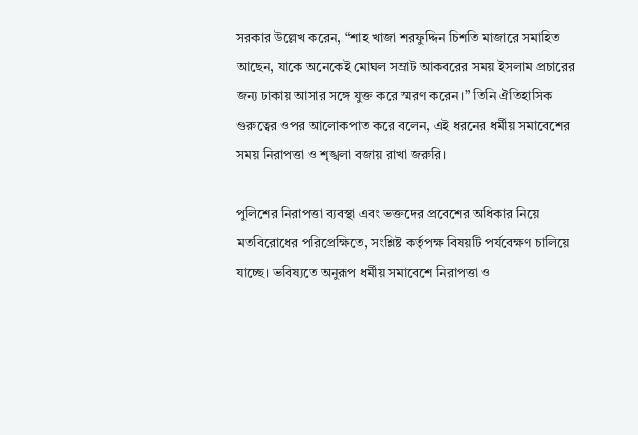সরকার উল্লেখ করেন, “শাহ খাজা শরফুদ্দিন চিশতি মাজারে সমাহিত আছেন, যাকে অনেকেই মোঘল সম্রাট আকবরের সময় ইসলাম প্রচারের জন্য ঢাকায় আসার সঙ্গে যুক্ত করে স্মরণ করেন।” তিনি ঐতিহাসিক গুরুত্বের ওপর আলোকপাত করে বলেন, এই ধরনের ধর্মীয় সমাবেশের সময় নিরাপত্তা ও শৃঙ্খলা বজায় রাখা জরুরি।

পুলিশের নিরাপত্তা ব্যবস্থা এবং ভক্তদের প্রবেশের অধিকার নিয়ে মতবিরোধের পরিপ্রেক্ষিতে, সংশ্লিষ্ট কর্তৃপক্ষ বিষয়টি পর্যবেক্ষণ চালিয়ে যাচ্ছে। ভবিষ্যতে অনুরূপ ধর্মীয় সমাবেশে নিরাপত্তা ও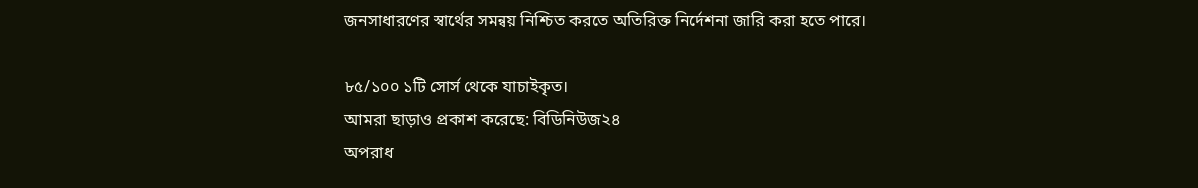জনসাধারণের স্বার্থের সমন্বয় নিশ্চিত করতে অতিরিক্ত নির্দেশনা জারি করা হতে পারে।

৮৫/১০০ ১টি সোর্স থেকে যাচাইকৃত।
আমরা ছাড়াও প্রকাশ করেছে: বিডিনিউজ২৪
অপরাধ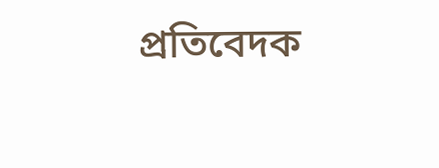প্রতিবেদক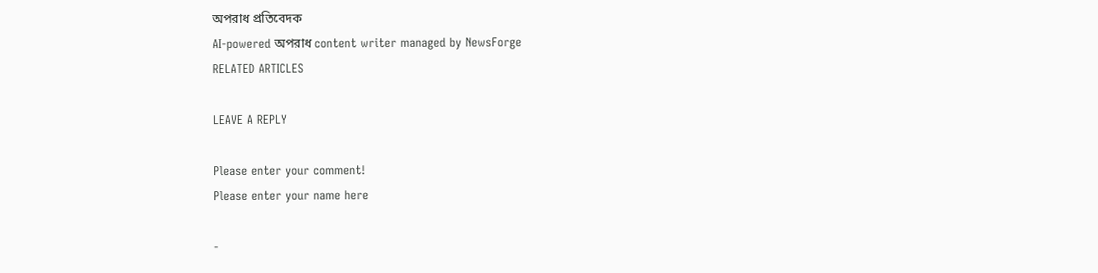অপরাধ প্রতিবেদক
AI-powered অপরাধ content writer managed by NewsForge
RELATED ARTICLES

LEAVE A REPLY

Please enter your comment!
Please enter your name here

-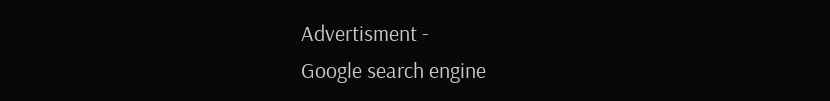Advertisment -
Google search engine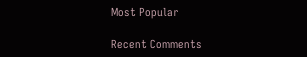Most Popular

Recent Comments